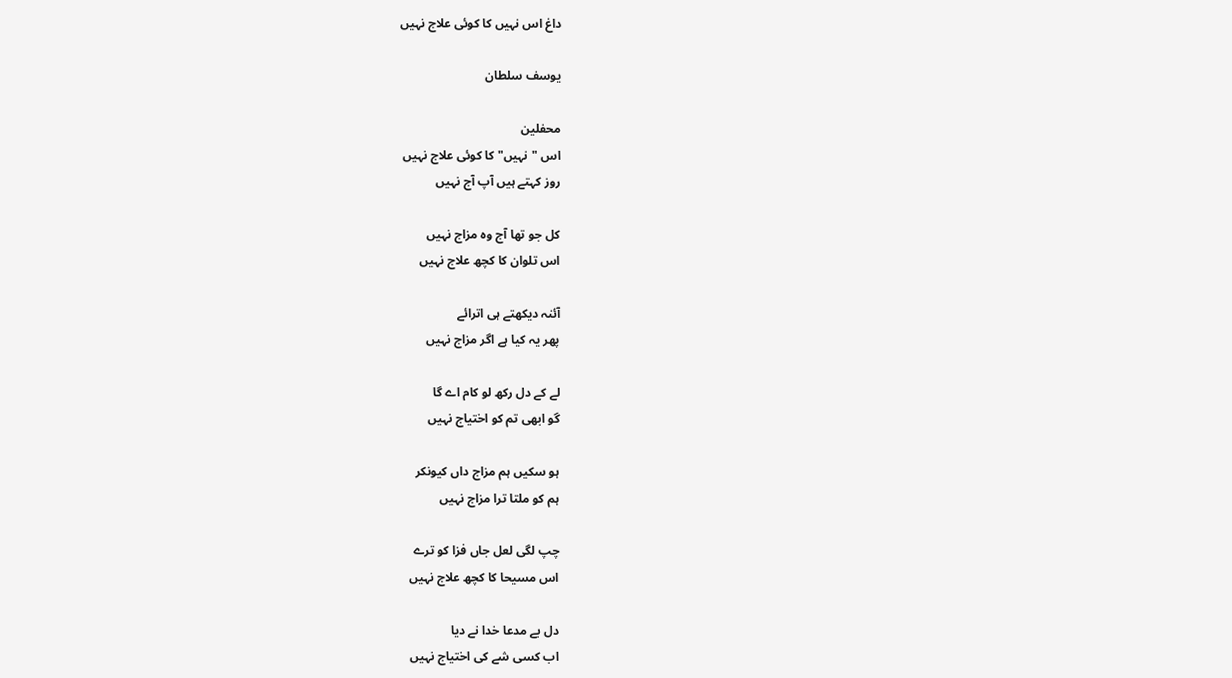داغ اس نہیں کا کوئی علاج نہیں

یوسف سلطان

محفلین
اس "نہیں" کا کوئی علاج نہیں
روز کہتے ہیں آپ آج نہیں

کل جو تھا آج وہ مزاج نہیں
اس تلوان کا کچھ علاج نہیں

آئنہ دیکھتے ہی اترائے
پھر یہ کیا ہے اگر مزاج نہیں

لے کے دل رکھ لو کام اے گا
گو ابھی تم کو اختیاج نہیں

ہو سکیں ہم مزاج داں کیونکر
ہم کو ملتا ترا مزاج نہیں

چپ لگی لعل جاں فزا کو ترے
اس مسیحا کا کچھ علاج نہیں

دل بے مدعا خدا نے دیا
اب کسی شے کی اختیاج نہیں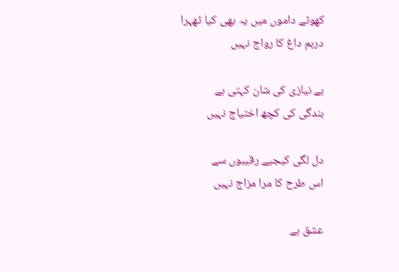کھوٹے داموں میں یہ بھی کیا ٹھہرا
درہم داغ کا رواج نہیں

بے نیازی کی شان کہتی ہے
بندگی کی کچھ اختیاج نہیں

دل لگی کیجیے رقیبوں سے
اس طرح کا مرا مزاج نہیں

عشق ہے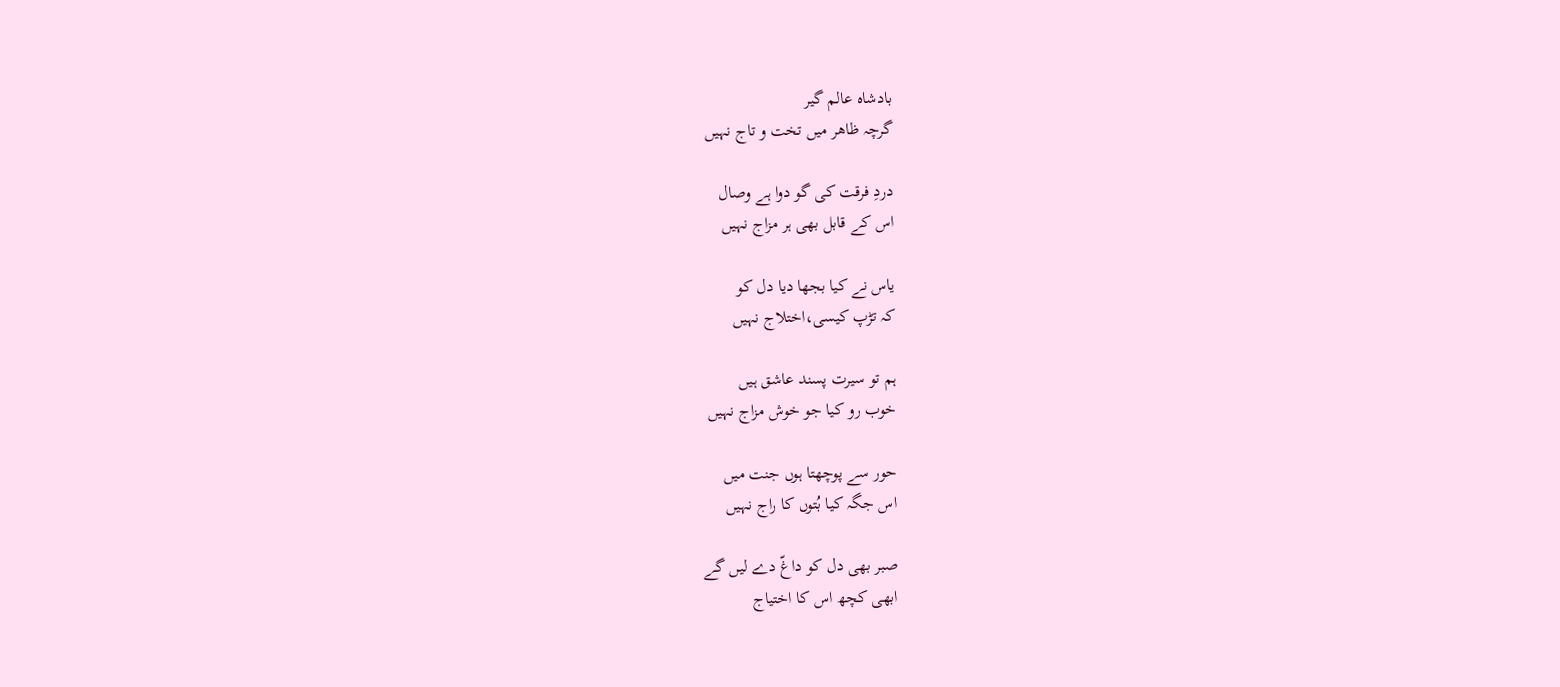بادشاہ عالم گیر
گرچہ ظاھر میں تخت و تاج نہیں

دردِ فرقت کی گو دوا ہے وصال
اس کے قابل بھی ہر مزاج نہیں

یاس نے کیا بجھا دیا دل کو
کہ تڑپ کیسی،اختلاج نہیں

ہم تو سیرت پسند عاشق ہیں
خوب رو کیا جو خوش مزاج نہیں

حور سے پوچھتا ہوں جنت میں
اس جگہ کیا بُتوں کا راج نہیں

صبر بھی دل کو داغّ دے لیں گے
ابھی کچھ اس کا اختیاج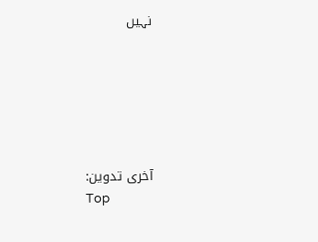نہیں






آخری تدوین:
Top